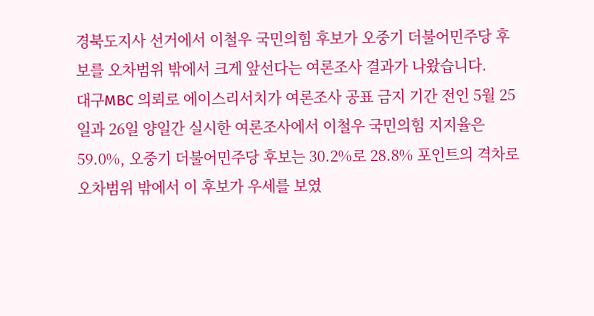경북도지사 선거에서 이철우 국민의힘 후보가 오중기 더불어민주당 후보를 오차범위 밖에서 크게 앞선다는 여론조사 결과가 나왔습니다.
대구MBC 의뢰로 에이스리서치가 여론조사 공표 금지 기간 전인 5월 25일과 26일 양일간 실시한 여론조사에서 이철우 국민의힘 지지율은 59.0%, 오중기 더불어민주당 후보는 30.2%로 28.8% 포인트의 격차로 오차범위 밖에서 이 후보가 우세를 보였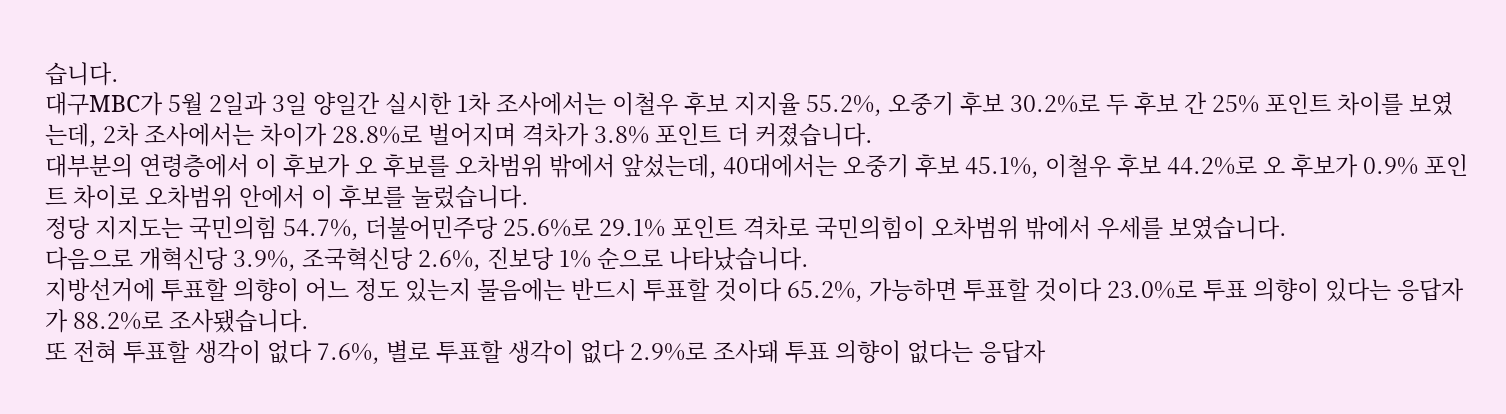습니다.
대구MBC가 5월 2일과 3일 양일간 실시한 1차 조사에서는 이철우 후보 지지율 55.2%, 오중기 후보 30.2%로 두 후보 간 25% 포인트 차이를 보였는데, 2차 조사에서는 차이가 28.8%로 벌어지며 격차가 3.8% 포인트 더 커졌습니다.
대부분의 연령층에서 이 후보가 오 후보를 오차범위 밖에서 앞섰는데, 40대에서는 오중기 후보 45.1%, 이철우 후보 44.2%로 오 후보가 0.9% 포인트 차이로 오차범위 안에서 이 후보를 눌렀습니다.
정당 지지도는 국민의힘 54.7%, 더불어민주당 25.6%로 29.1% 포인트 격차로 국민의힘이 오차범위 밖에서 우세를 보였습니다.
다음으로 개혁신당 3.9%, 조국혁신당 2.6%, 진보당 1% 순으로 나타났습니다.
지방선거에 투표할 의향이 어느 정도 있는지 물음에는 반드시 투표할 것이다 65.2%, 가능하면 투표할 것이다 23.0%로 투표 의향이 있다는 응답자가 88.2%로 조사됐습니다.
또 전혀 투표할 생각이 없다 7.6%, 별로 투표할 생각이 없다 2.9%로 조사돼 투표 의향이 없다는 응답자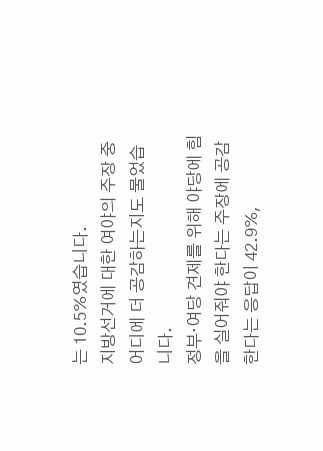는 10.5%였습니다.
지방선거에 대한 여야의 주장 중 어디에 더 공감하는지도 물었습니다.
정부·여당 견제를 위해 야당에 힘을 실어줘야 한다는 주장에 공감한다는 응답이 42.9%,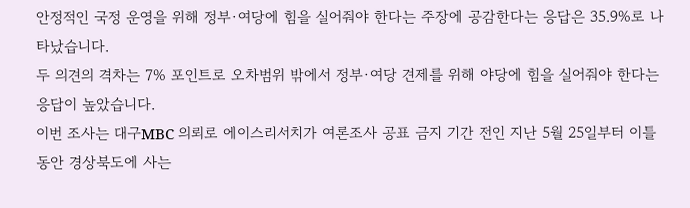안정적인 국정 운영을 위해 정부·여당에 힘을 실어줘야 한다는 주장에 공감한다는 응답은 35.9%로 나타났습니다.
두 의견의 격차는 7% 포인트로 오차범위 밖에서 정부·여당 견제를 위해 야당에 힘을 실어줘야 한다는 응답이 높았습니다.
이번 조사는 대구MBC 의뢰로 에이스리서치가 여론조사 공표 금지 기간 전인 지난 5월 25일부터 이틀 동안 경상북도에 사는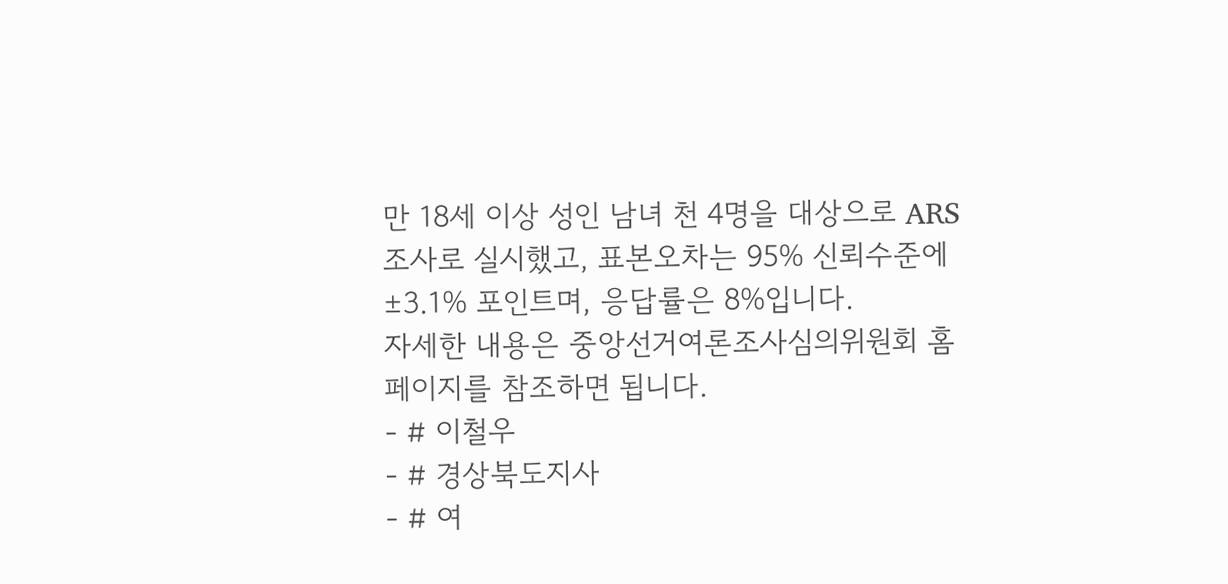만 18세 이상 성인 남녀 천 4명을 대상으로 ARS 조사로 실시했고, 표본오차는 95% 신뢰수준에 ±3.1% 포인트며, 응답률은 8%입니다.
자세한 내용은 중앙선거여론조사심의위원회 홈페이지를 참조하면 됩니다.
- # 이철우
- # 경상북도지사
- # 여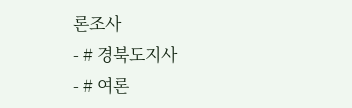론조사
- # 경북도지사
- # 여론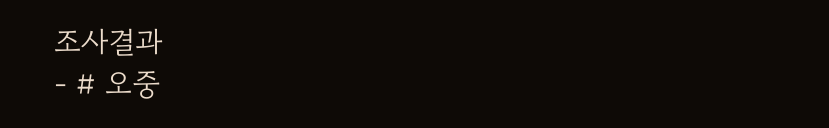조사결과
- # 오중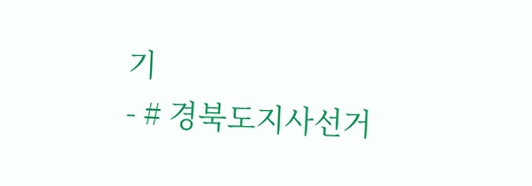기
- # 경북도지사선거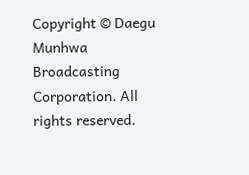Copyright © Daegu Munhwa Broadcasting Corporation. All rights reserved.